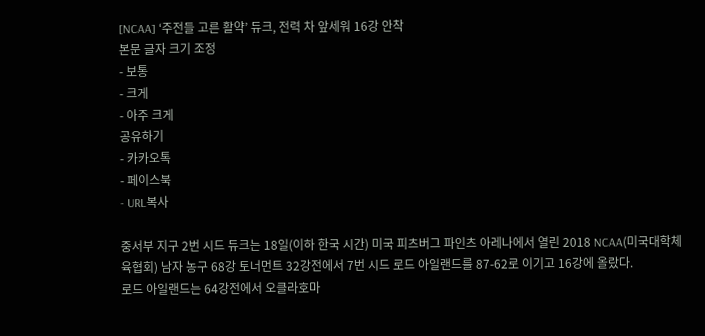[NCAA] ‘주전들 고른 활약’ 듀크, 전력 차 앞세워 16강 안착
본문 글자 크기 조정
- 보통
- 크게
- 아주 크게
공유하기
- 카카오톡
- 페이스북
- URL복사

중서부 지구 2번 시드 듀크는 18일(이하 한국 시간) 미국 피츠버그 파인츠 아레나에서 열린 2018 NCAA(미국대학체육협회) 남자 농구 68강 토너먼트 32강전에서 7번 시드 로드 아일랜드를 87-62로 이기고 16강에 올랐다.
로드 아일랜드는 64강전에서 오클라호마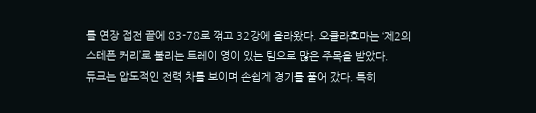를 연장 접전 끝에 83-78로 꺾고 32강에 올라왔다. 오클라호마는 ‘제2의 스테픈 커리’로 불리는 트레이 영이 있는 팀으로 많은 주목을 받았다.
듀크는 압도적인 전력 차를 보이며 손쉽게 경기를 풀어 갔다. 특히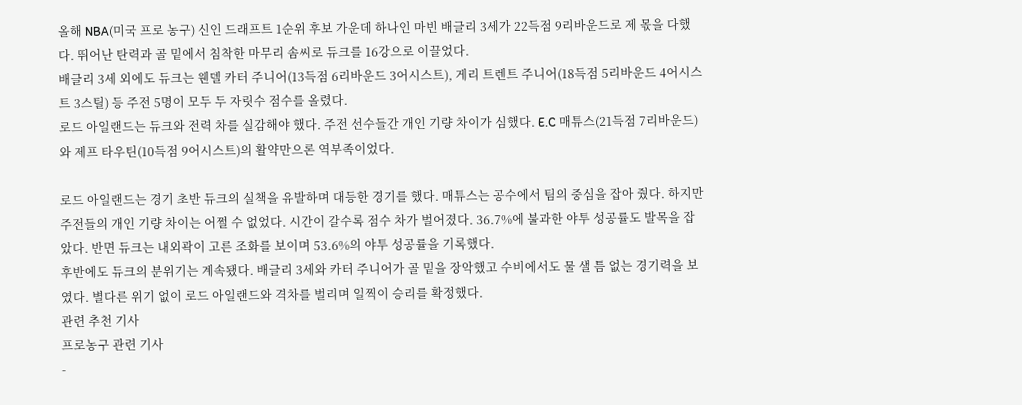올해 NBA(미국 프로 농구) 신인 드래프트 1순위 후보 가운데 하나인 마빈 배글리 3세가 22득점 9리바운드로 제 몫을 다했다. 뛰어난 탄력과 골 밑에서 침착한 마무리 솜씨로 듀크를 16강으로 이끌었다.
배글리 3세 외에도 듀크는 웬델 카터 주니어(13득점 6리바운드 3어시스트), 게리 트렌트 주니어(18득점 5리바운드 4어시스트 3스틸) 등 주전 5명이 모두 두 자릿수 점수를 올렸다.
로드 아일랜드는 듀크와 전력 차를 실감해야 했다. 주전 선수들간 개인 기량 차이가 심했다. E.C 매튜스(21득점 7리바운드)와 제프 타우틴(10득점 9어시스트)의 활약만으론 역부족이었다.

로드 아일랜드는 경기 초반 듀크의 실책을 유발하며 대등한 경기를 했다. 매튜스는 공수에서 팀의 중심을 잡아 줬다. 하지만 주전들의 개인 기량 차이는 어쩔 수 없었다. 시간이 갈수록 점수 차가 벌어졌다. 36.7%에 불과한 야투 성공률도 발목을 잡았다. 반면 듀크는 내외곽이 고른 조화를 보이며 53.6%의 야투 성공률을 기록했다.
후반에도 듀크의 분위기는 계속됐다. 배글리 3세와 카터 주니어가 골 밑을 장악했고 수비에서도 물 샐 틈 없는 경기력을 보였다. 별다른 위기 없이 로드 아일랜드와 격차를 벌리며 일찍이 승리를 확정했다.
관련 추천 기사
프로농구 관련 기사
-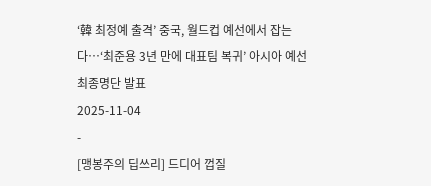‘韓 최정예 출격’ 중국, 월드컵 예선에서 잡는다…‘최준용 3년 만에 대표팀 복귀’ 아시아 예선 최종명단 발표
2025-11-04
-
[맹봉주의 딥쓰리] 드디어 껍질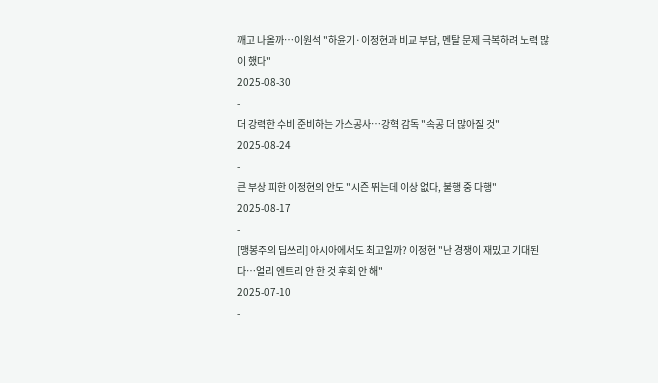깨고 나올까…이원석 "하윤기·이정현과 비교 부담, 멘탈 문제 극복하려 노력 많이 했다"
2025-08-30
-
더 강력한 수비 준비하는 가스공사…강혁 감독 "속공 더 많아질 것"
2025-08-24
-
큰 부상 피한 이정현의 안도 "시즌 뛰는데 이상 없다, 불행 중 다행"
2025-08-17
-
[맹봉주의 딥쓰리] 아시아에서도 최고일까? 이정현 "난 경쟁이 재밌고 기대된다…얼리 엔트리 안 한 것 후회 안 해"
2025-07-10
-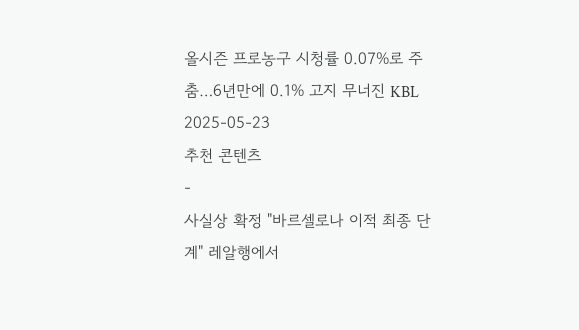올시즌 프로농구 시청률 0.07%로 주춤…6년만에 0.1% 고지 무너진 KBL
2025-05-23
추천 콘텐츠
-
사실상 확정 "바르셀로나 이적 최종 단계" 레알행에서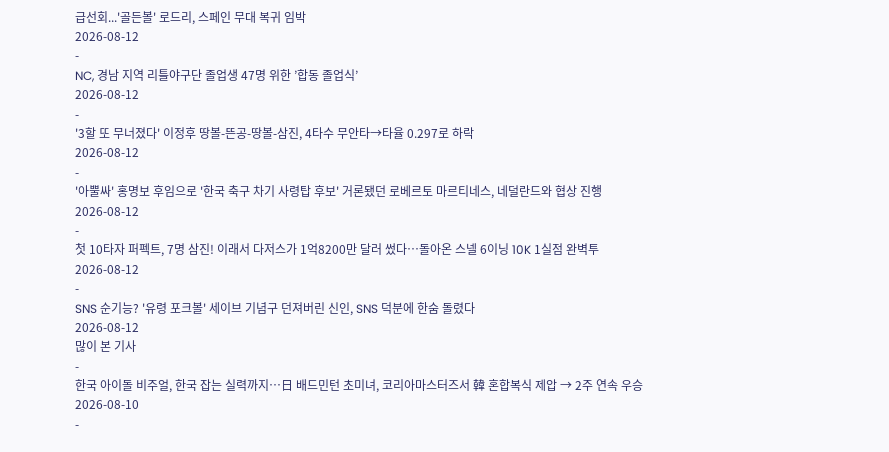급선회...'골든볼' 로드리, 스페인 무대 복귀 임박
2026-08-12
-
NC, 경남 지역 리틀야구단 졸업생 47명 위한 ’합동 졸업식’
2026-08-12
-
'3할 또 무너졌다' 이정후 땅볼-뜬공-땅볼-삼진, 4타수 무안타→타율 0.297로 하락
2026-08-12
-
'아뿔싸' 홍명보 후임으로 '한국 축구 차기 사령탑 후보' 거론됐던 로베르토 마르티네스, 네덜란드와 협상 진행
2026-08-12
-
첫 10타자 퍼펙트, 7명 삼진! 이래서 다저스가 1억8200만 달러 썼다…돌아온 스넬 6이닝 10K 1실점 완벽투
2026-08-12
-
SNS 순기능? '유령 포크볼' 세이브 기념구 던져버린 신인, SNS 덕분에 한숨 돌렸다
2026-08-12
많이 본 기사
-
한국 아이돌 비주얼, 한국 잡는 실력까지…日 배드민턴 초미녀, 코리아마스터즈서 韓 혼합복식 제압 → 2주 연속 우승
2026-08-10
-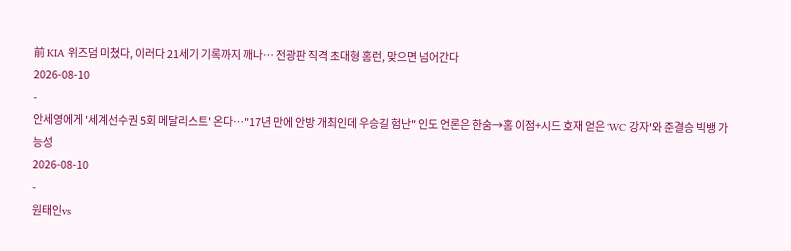前 KIA 위즈덤 미쳤다, 이러다 21세기 기록까지 깨나… 전광판 직격 초대형 홈런, 맞으면 넘어간다
2026-08-10
-
안세영에게 '세계선수권 5회 메달리스트' 온다…"17년 만에 안방 개최인데 우승길 험난" 인도 언론은 한숨→홈 이점+시드 호재 얻은 'WC 강자'와 준결승 빅뱅 가능성
2026-08-10
-
원태인vs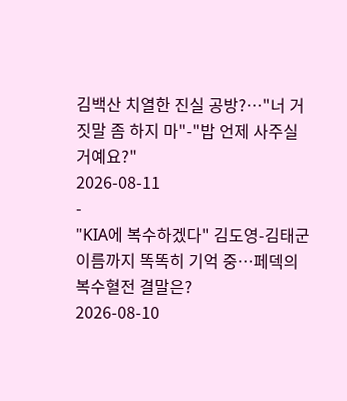김백산 치열한 진실 공방?…"너 거짓말 좀 하지 마"-"밥 언제 사주실 거예요?"
2026-08-11
-
"KIA에 복수하겠다" 김도영-김태군 이름까지 똑똑히 기억 중…페덱의 복수혈전 결말은?
2026-08-10